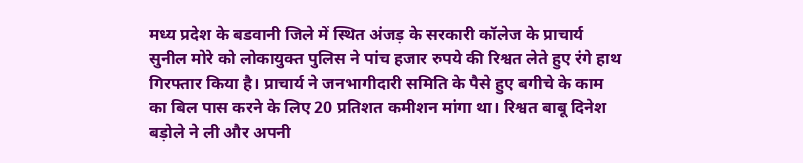मध्य प्रदेश के बडवानी जिले में स्थित अंजड़ के सरकारी कॉलेज के प्राचार्य सुनील मोरे को लोकायुक्त पुलिस ने पांच हजार रुपये की रिश्वत लेते हुए रंगे हाथ गिरफ्तार किया है। प्राचार्य ने जनभागीदारी समिति के पैसे हुए बगीचे के काम का बिल पास करने के लिए 20 प्रतिशत कमीशन मांगा था। रिश्वत बाबू दिनेश बड़ोले ने ली और अपनी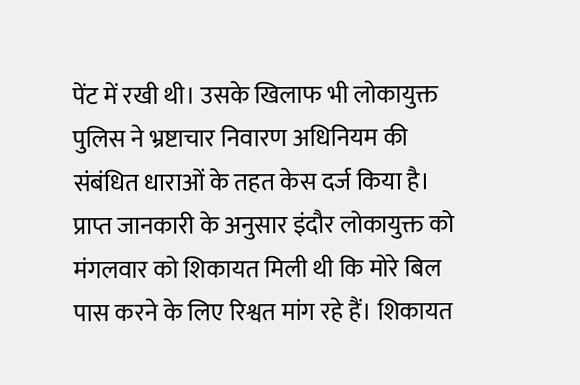पेंट में रखी थी। उसके खिलाफ भी लोकायुक्त पुलिस ने भ्रष्टाचार निवारण अधिनियम की संबंधित धाराओं के तहत केस दर्ज किया है।
प्राप्त जानकारी के अनुसार इंदौर लोकायुक्त को मंगलवार को शिकायत मिली थी कि मोरे बिल पास करने के लिए रिश्वत मांग रहे हैं। शिकायत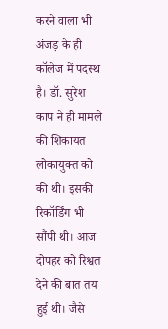करने वाला भी अंजड़ के ही कॉलेज में पदस्थ है। डॉ. सुरेश काप ने ही मामले की शिकायत लोकायुक्त को की थी। इसकी रिकॉर्डिंग भी सौंपी थी। आज दोपहर को रिश्वत देने की बात तय हुई थी। जैसे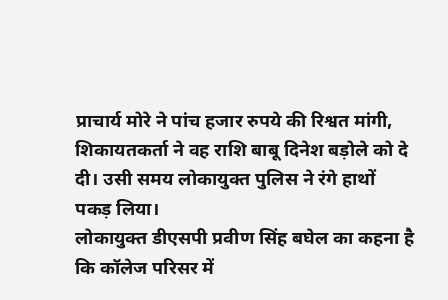प्राचार्य मोरे ने पांच हजार रुपये की रिश्वत मांगी, शिकायतकर्ता ने वह राशि बाबू दिनेश बड़ोले को दे दी। उसी समय लोकायुक्त पुलिस ने रंगे हाथों पकड़ लिया।
लोकायुक्त डीएसपी प्रवीण सिंह बघेल का कहना है कि कॉलेज परिसर में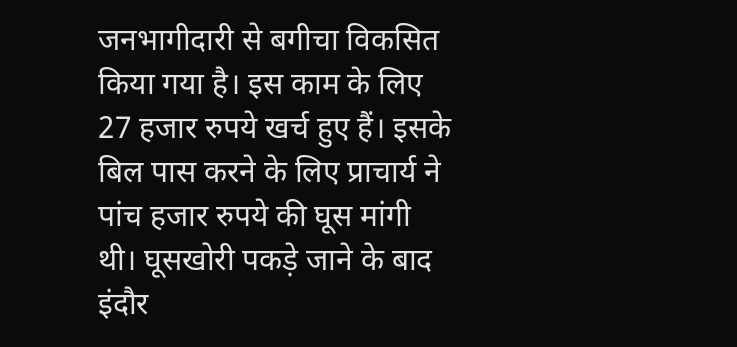जनभागीदारी से बगीचा विकसित किया गया है। इस काम के लिए 27 हजार रुपये खर्च हुए हैं। इसके बिल पास करने के लिए प्राचार्य ने पांच हजार रुपये की घूस मांगी थी। घूसखोरी पकड़े जाने के बाद इंदौर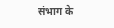संभाग के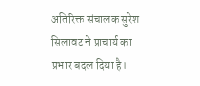अतिरिक्त संचालक सुरेश सिलावट ने प्राचार्य का प्रभार बदल दिया है।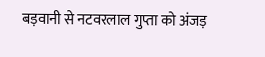बड़वानी से नटवरलाल गुप्ता को अंजड़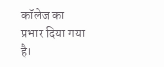कॉलेज का प्रभार दिया गया है।